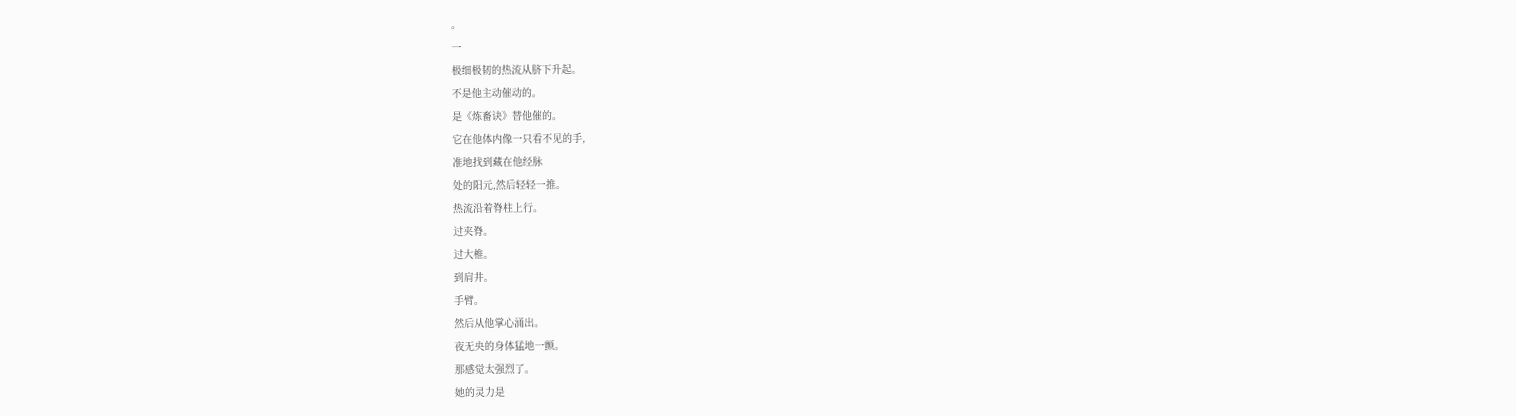。
一
极细极韧的热流从脐下升起。
不是他主动催动的。
是《炼畜诀》替他催的。
它在他体内像一只看不见的手,
准地找到藏在他经脉
处的阳元,然后轻轻一推。
热流沿着脊柱上行。
过夹脊。
过大椎。
到肩井。
手臂。
然后从他掌心涌出。
夜无央的身体猛地一颤。
那感觉太强烈了。
她的灵力是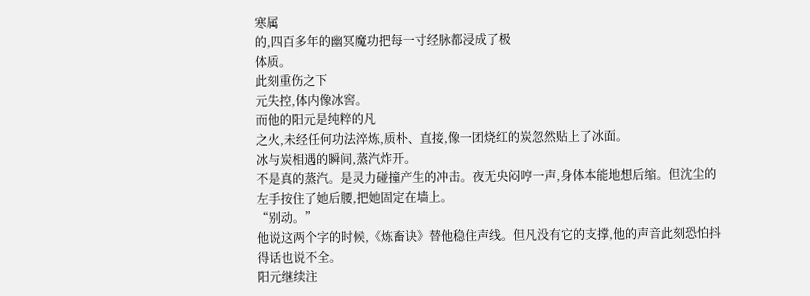寒属
的,四百多年的幽冥魔功把每一寸经脉都浸成了极
体质。
此刻重伤之下
元失控,体内像冰窖。
而他的阳元是纯粹的凡
之火,未经任何功法淬炼,质朴、直接,像一团烧红的炭忽然贴上了冰面。
冰与炭相遇的瞬间,蒸汽炸开。
不是真的蒸汽。是灵力碰撞产生的冲击。夜无央闷哼一声,身体本能地想后缩。但沈尘的左手按住了她后腰,把她固定在墙上。
“别动。”
他说这两个字的时候,《炼畜诀》替他稳住声线。但凡没有它的支撑,他的声音此刻恐怕抖得话也说不全。
阳元继续注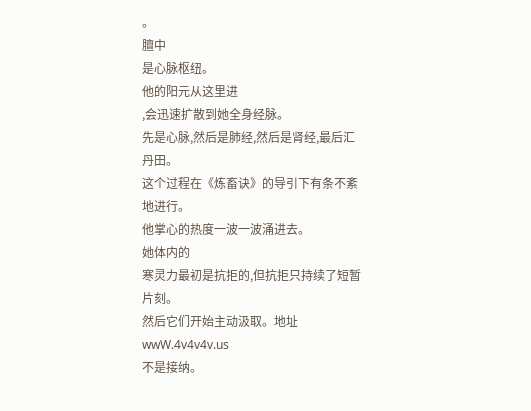。
膻中
是心脉枢纽。
他的阳元从这里进
,会迅速扩散到她全身经脉。
先是心脉,然后是肺经,然后是肾经,最后汇
丹田。
这个过程在《炼畜诀》的导引下有条不紊地进行。
他掌心的热度一波一波涌进去。
她体内的
寒灵力最初是抗拒的,但抗拒只持续了短暂片刻。
然后它们开始主动汲取。地址wwW.4v4v4v.us
不是接纳。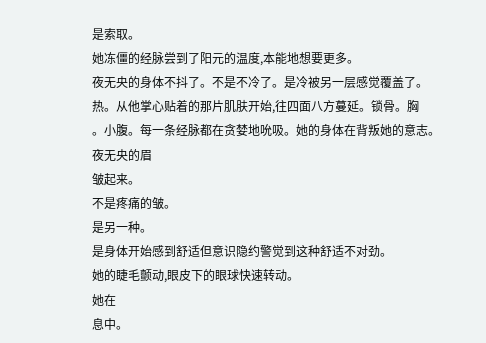是索取。
她冻僵的经脉尝到了阳元的温度,本能地想要更多。
夜无央的身体不抖了。不是不冷了。是冷被另一层感觉覆盖了。
热。从他掌心贴着的那片肌肤开始,往四面八方蔓延。锁骨。胸
。小腹。每一条经脉都在贪婪地吮吸。她的身体在背叛她的意志。
夜无央的眉
皱起来。
不是疼痛的皱。
是另一种。
是身体开始感到舒适但意识隐约警觉到这种舒适不对劲。
她的睫毛颤动,眼皮下的眼球快速转动。
她在
息中。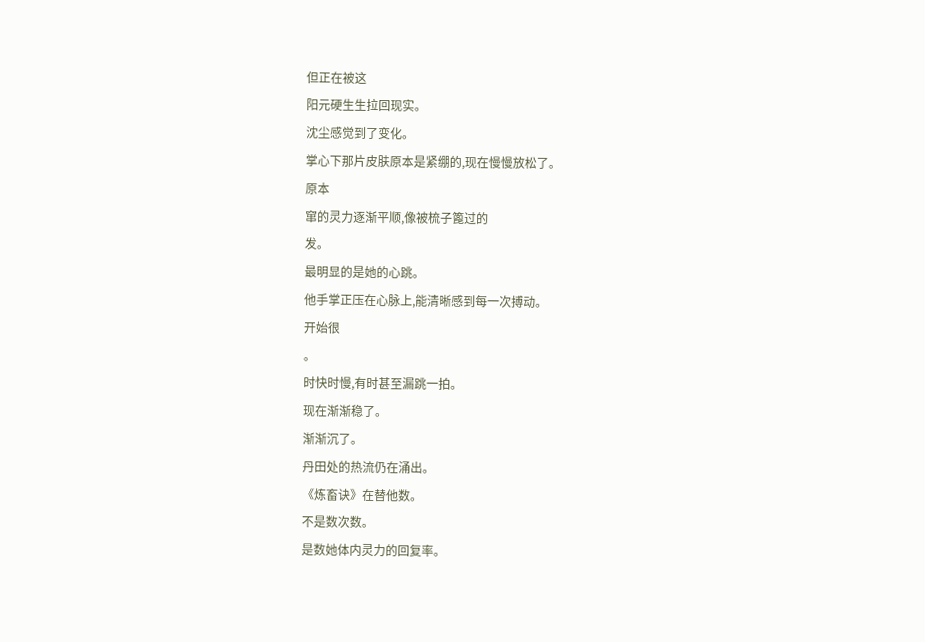但正在被这
阳元硬生生拉回现实。
沈尘感觉到了变化。
掌心下那片皮肤原本是紧绷的,现在慢慢放松了。
原本
窜的灵力逐渐平顺,像被梳子篦过的
发。
最明显的是她的心跳。
他手掌正压在心脉上,能清晰感到每一次搏动。
开始很
。
时快时慢,有时甚至漏跳一拍。
现在渐渐稳了。
渐渐沉了。
丹田处的热流仍在涌出。
《炼畜诀》在替他数。
不是数次数。
是数她体内灵力的回复率。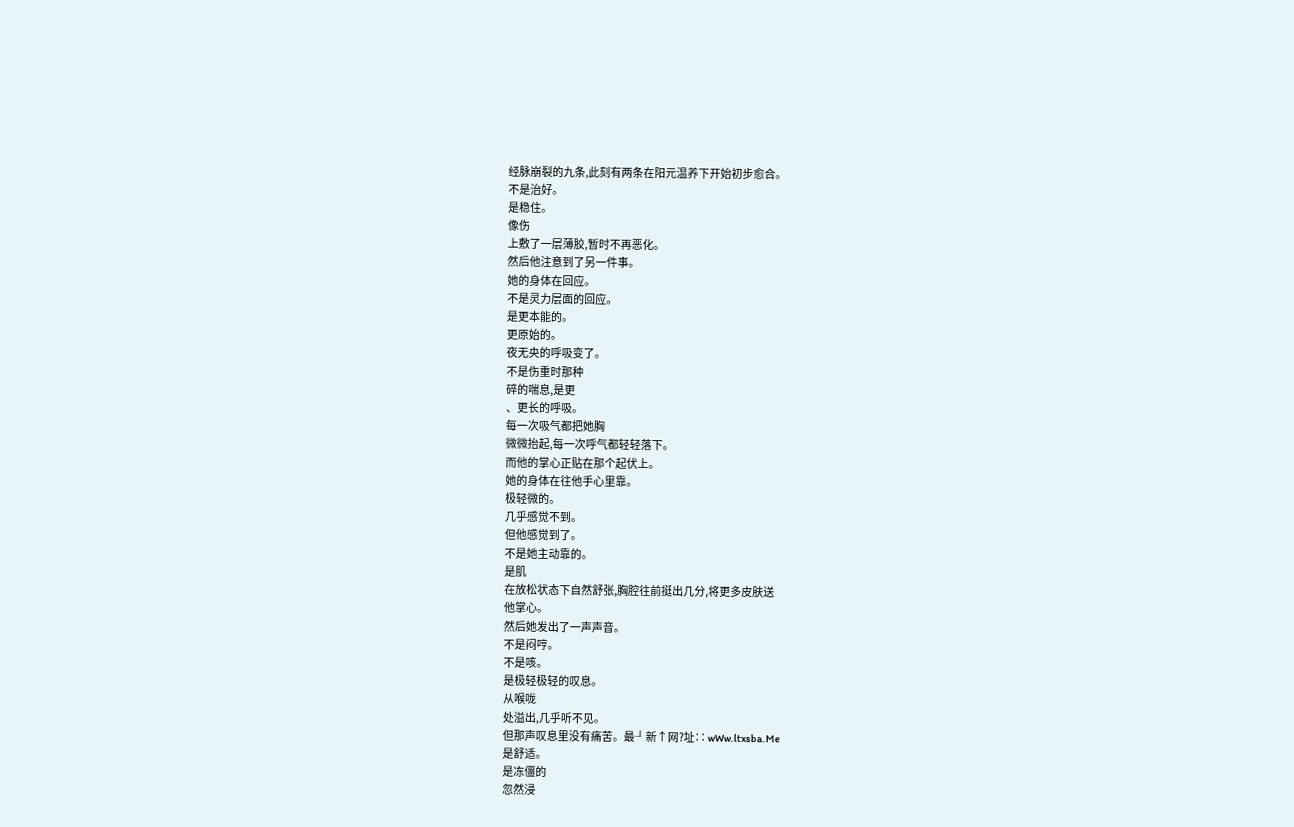经脉崩裂的九条,此刻有两条在阳元温养下开始初步愈合。
不是治好。
是稳住。
像伤
上敷了一层薄胶,暂时不再恶化。
然后他注意到了另一件事。
她的身体在回应。
不是灵力层面的回应。
是更本能的。
更原始的。
夜无央的呼吸变了。
不是伤重时那种
碎的喘息,是更
、更长的呼吸。
每一次吸气都把她胸
微微抬起,每一次呼气都轻轻落下。
而他的掌心正贴在那个起伏上。
她的身体在往他手心里靠。
极轻微的。
几乎感觉不到。
但他感觉到了。
不是她主动靠的。
是肌
在放松状态下自然舒张,胸腔往前挺出几分,将更多皮肤送
他掌心。
然后她发出了一声声音。
不是闷哼。
不是咳。
是极轻极轻的叹息。
从喉咙
处溢出,几乎听不见。
但那声叹息里没有痛苦。最╜新↑网?址∷ wWw.ltxsba.Me
是舒适。
是冻僵的
忽然浸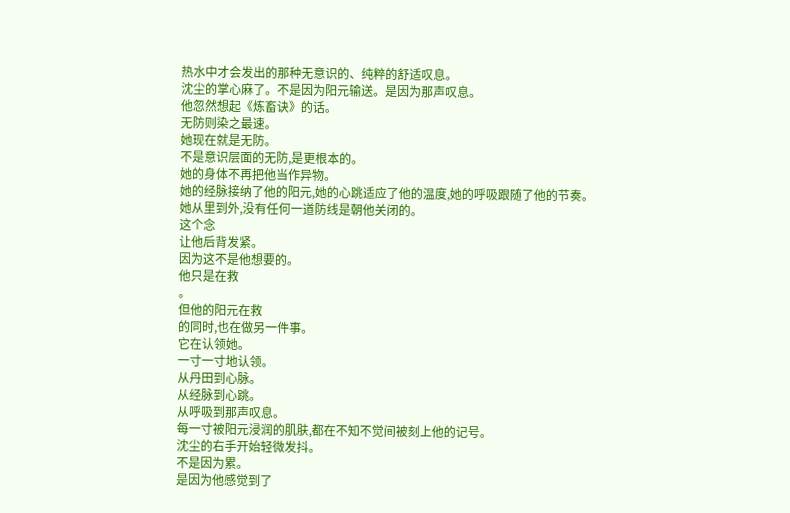热水中才会发出的那种无意识的、纯粹的舒适叹息。
沈尘的掌心麻了。不是因为阳元输送。是因为那声叹息。
他忽然想起《炼畜诀》的话。
无防则染之最速。
她现在就是无防。
不是意识层面的无防,是更根本的。
她的身体不再把他当作异物。
她的经脉接纳了他的阳元,她的心跳适应了他的温度,她的呼吸跟随了他的节奏。
她从里到外,没有任何一道防线是朝他关闭的。
这个念
让他后背发紧。
因为这不是他想要的。
他只是在救
。
但他的阳元在救
的同时,也在做另一件事。
它在认领她。
一寸一寸地认领。
从丹田到心脉。
从经脉到心跳。
从呼吸到那声叹息。
每一寸被阳元浸润的肌肤,都在不知不觉间被刻上他的记号。
沈尘的右手开始轻微发抖。
不是因为累。
是因为他感觉到了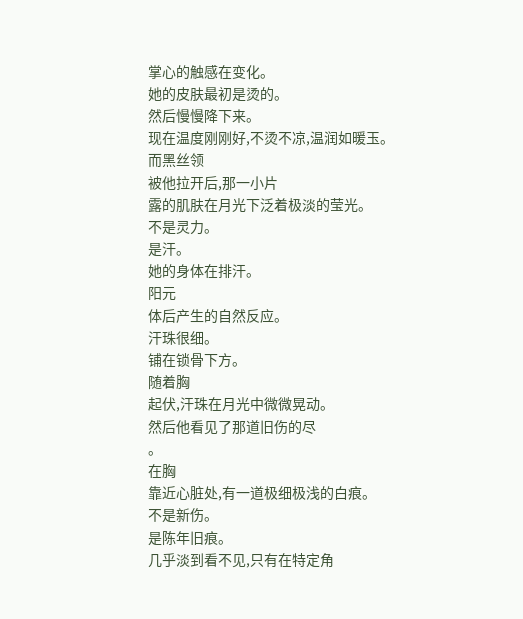掌心的触感在变化。
她的皮肤最初是烫的。
然后慢慢降下来。
现在温度刚刚好,不烫不凉,温润如暖玉。
而黑丝领
被他拉开后,那一小片
露的肌肤在月光下泛着极淡的莹光。
不是灵力。
是汗。
她的身体在排汗。
阳元
体后产生的自然反应。
汗珠很细。
铺在锁骨下方。
随着胸
起伏,汗珠在月光中微微晃动。
然后他看见了那道旧伤的尽
。
在胸
靠近心脏处,有一道极细极浅的白痕。
不是新伤。
是陈年旧痕。
几乎淡到看不见,只有在特定角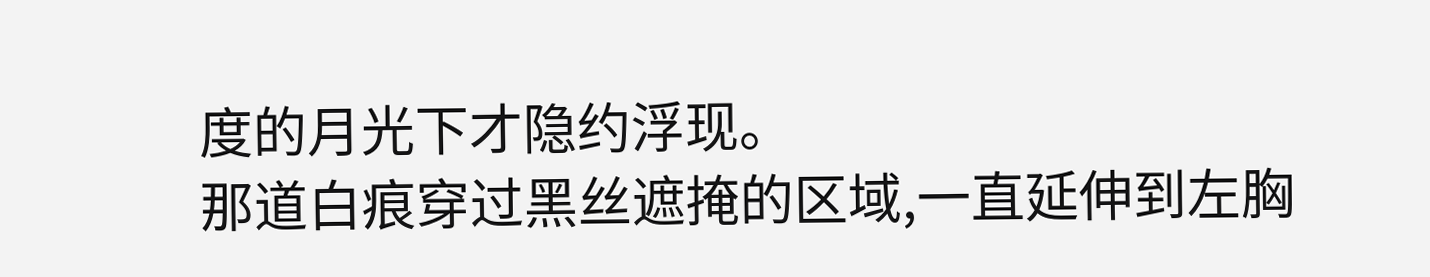度的月光下才隐约浮现。
那道白痕穿过黑丝遮掩的区域,一直延伸到左胸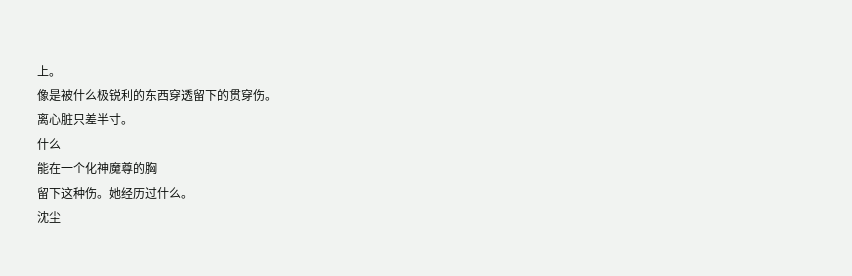上。
像是被什么极锐利的东西穿透留下的贯穿伤。
离心脏只差半寸。
什么
能在一个化神魔尊的胸
留下这种伤。她经历过什么。
沈尘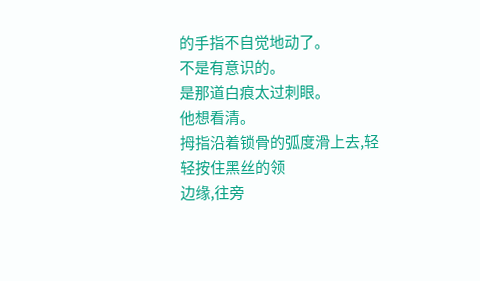的手指不自觉地动了。
不是有意识的。
是那道白痕太过刺眼。
他想看清。
拇指沿着锁骨的弧度滑上去,轻轻按住黑丝的领
边缘,往旁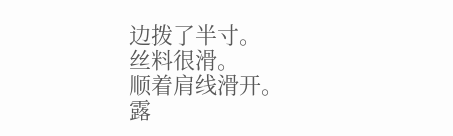边拨了半寸。
丝料很滑。
顺着肩线滑开。
露